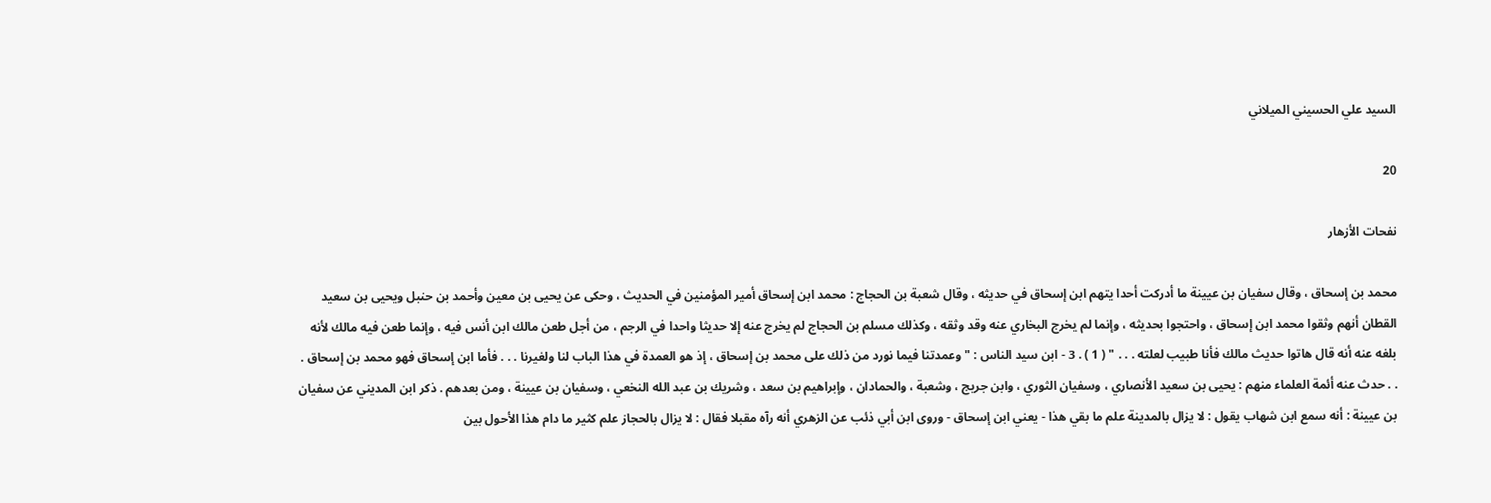السيد علي الحسيني الميلاني

20

نفحات الأزهار

محمد بن إسحاق ، وقال سفيان بن عيينة ما أدركت أحدا يتهم ابن إسحاق في حديثه ، وقال شعبة بن الحجاج : محمد ابن إسحاق أمير المؤمنين في الحديث ، وحكى عن يحيى بن معين وأحمد بن حنبل ويحيى بن سعيد القطان أنهم وثقوا محمد ابن إسحاق ، واحتجوا بحديثه ، وإنما لم يخرج البخاري عنه وقد وثقه ، وكذلك مسلم بن الحجاج لم يخرج عنه إلا حديثا واحدا في الرجم ، من أجل طعن مالك ابن أنس فيه ، وإنما طعن فيه مالك لأنه بلغه عنه أنه قال هاتوا حديث مالك فأنا طبيب لعلته . . . " ( 1 ) . 3 - ابن سيد الناس : " وعمدتنا فيما نورد من ذلك على محمد بن إسحاق ، إذ هو العمدة في هذا الباب لنا ولغيرنا . . . فأما ابن إسحاق فهو محمد بن إسحاق . . . حدث عنه أئمة العلماء منهم : يحيى بن سعيد الأنصاري ، وسفيان الثوري ، وابن جريج ، وشعبة ، والحمادان ، وإبراهيم بن سعد ، وشريك بن عبد الله النخعي ، وسفيان بن عيينة ، ومن بعدهم . ذكر ابن المديني عن سفيان بن عيينة : أنه سمع ابن شهاب يقول : لا يزال بالمدينة علم ما بقي هذا - يعني ابن إسحاق - وروى ابن أبي ذئب عن الزهري أنه رآه مقبلا فقال : لا يزال بالحجاز علم كثير ما دام هذا الأحول بين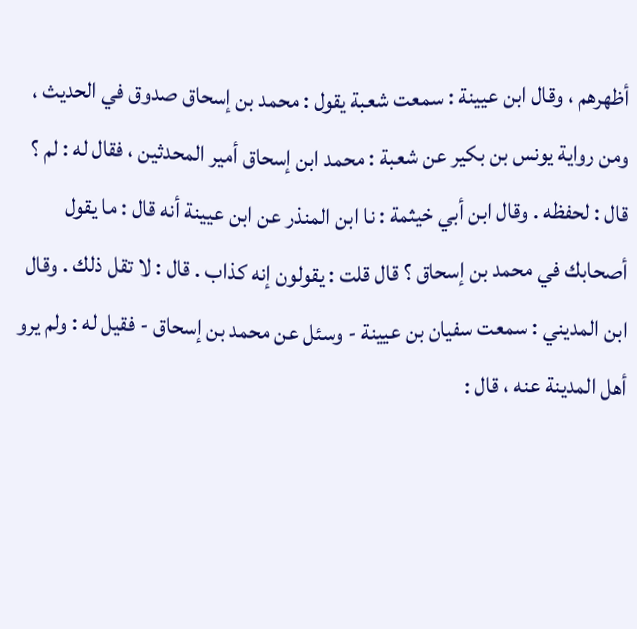أظهرهم ، وقال ابن عيينة : سمعت شعبة يقول : محمد بن إسحاق صدوق في الحديث ، ومن رواية يونس بن بكير عن شعبة : محمد ابن إسحاق أمير المحدثين ، فقال له : لم ؟ قال : لحفظه . وقال ابن أبي خيثمة : نا ابن المنذر عن ابن عيينة أنه قال : ما يقول أصحابك في محمد بن إسحاق ؟ قال قلت : يقولون إنه كذاب . قال : لا تقل ذلك . وقال ابن المديني : سمعت سفيان بن عيينة - وسئل عن محمد بن إسحاق - فقيل له : ولم يرو أهل المدينة عنه ، قال :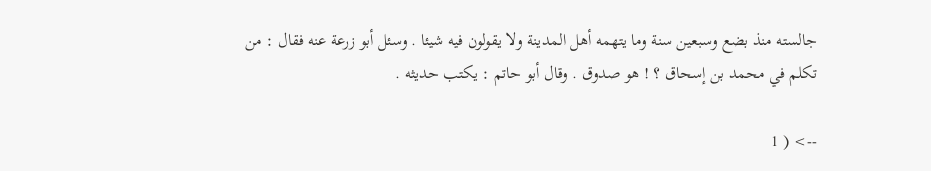جالسته منذ بضع وسبعين سنة وما يتهمه أهل المدينة ولا يقولون فيه شيئا . وسئل أبو زرعة عنه فقال : من تكلم في محمد بن إسحاق ؟ ! هو صدوق . وقال أبو حاتم : يكتب حديثه .

--> ( 1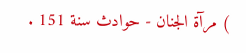) مرآة الجنان - حوادث سنة 151 .